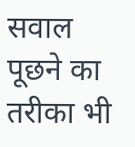सवाल पूछने का तरीका भी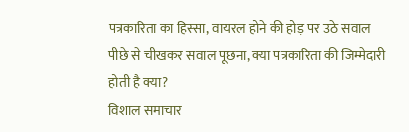पत्रकारिता का हिस्सा, वायरल होने की होड़ पर उठे सवाल
पीछे से चीखकर सवाल पूछना, क्या पत्रकारिता की जिम्मेदारी होती है क्या?
विशाल समाचार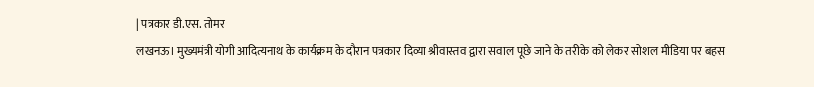| पत्रकार डी.एस. तोमर
लखनऊ। मुख्यमंत्री योगी आदित्यनाथ के कार्यक्रम के दौरान पत्रकार दिव्या श्रीवास्तव द्वारा सवाल पूछे जाने के तरीके को लेकर सोशल मीडिया पर बहस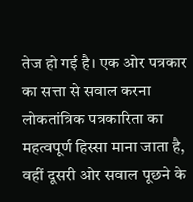तेज हो गई है। एक ओर पत्रकार का सत्ता से सवाल करना लोकतांत्रिक पत्रकारिता का महत्वपूर्ण हिस्सा माना जाता है, वहीं दूसरी ओर सवाल पूछने के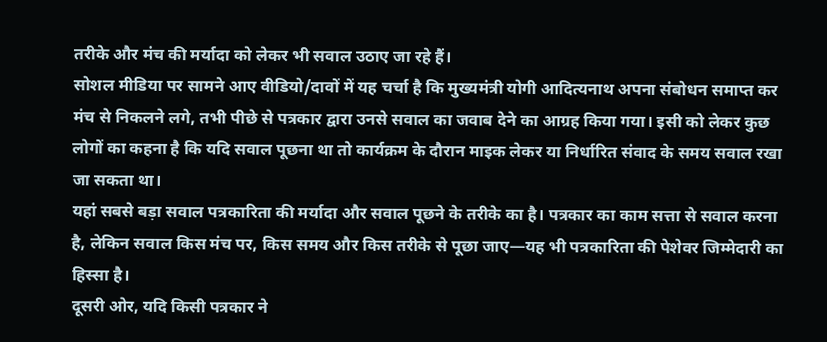तरीके और मंच की मर्यादा को लेकर भी सवाल उठाए जा रहे हैं।
सोशल मीडिया पर सामने आए वीडियो/दावों में यह चर्चा है कि मुख्यमंत्री योगी आदित्यनाथ अपना संबोधन समाप्त कर मंच से निकलने लगे, तभी पीछे से पत्रकार द्वारा उनसे सवाल का जवाब देने का आग्रह किया गया। इसी को लेकर कुछ लोगों का कहना है कि यदि सवाल पूछना था तो कार्यक्रम के दौरान माइक लेकर या निर्धारित संवाद के समय सवाल रखा जा सकता था।
यहां सबसे बड़ा सवाल पत्रकारिता की मर्यादा और सवाल पूछने के तरीके का है। पत्रकार का काम सत्ता से सवाल करना है, लेकिन सवाल किस मंच पर, किस समय और किस तरीके से पूछा जाए—यह भी पत्रकारिता की पेशेवर जिम्मेदारी का हिस्सा है।
दूसरी ओर, यदि किसी पत्रकार ने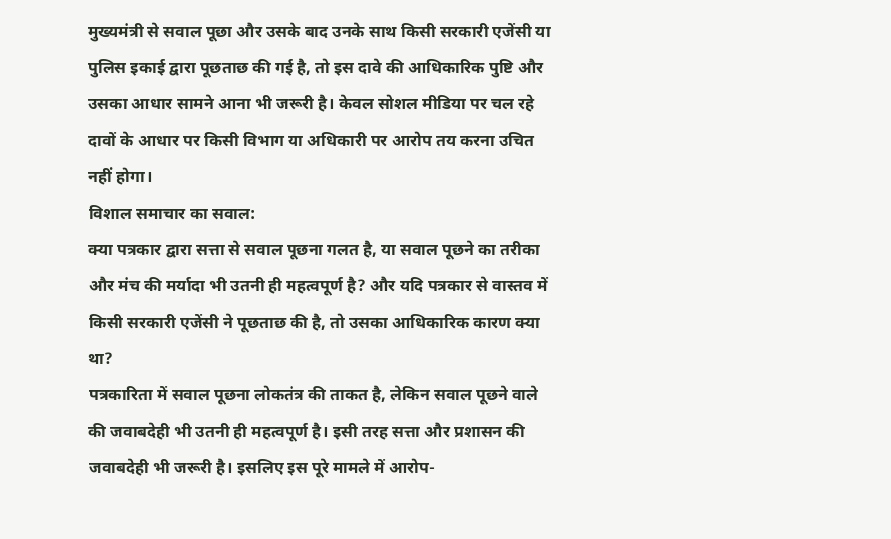मुख्यमंत्री से सवाल पूछा और उसके बाद उनके साथ किसी सरकारी एजेंसी या पुलिस इकाई द्वारा पूछताछ की गई है, तो इस दावे की आधिकारिक पुष्टि और उसका आधार सामने आना भी जरूरी है। केवल सोशल मीडिया पर चल रहे दावों के आधार पर किसी विभाग या अधिकारी पर आरोप तय करना उचित नहीं होगा।
विशाल समाचार का सवाल:
क्या पत्रकार द्वारा सत्ता से सवाल पूछना गलत है, या सवाल पूछने का तरीका और मंच की मर्यादा भी उतनी ही महत्वपूर्ण है? और यदि पत्रकार से वास्तव में किसी सरकारी एजेंसी ने पूछताछ की है, तो उसका आधिकारिक कारण क्या था?
पत्रकारिता में सवाल पूछना लोकतंत्र की ताकत है, लेकिन सवाल पूछने वाले की जवाबदेही भी उतनी ही महत्वपूर्ण है। इसी तरह सत्ता और प्रशासन की जवाबदेही भी जरूरी है। इसलिए इस पूरे मामले में आरोप-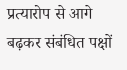प्रत्यारोप से आगे बढ़कर संबंधित पक्षों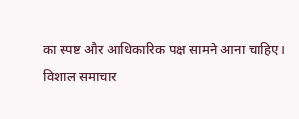का स्पष्ट और आधिकारिक पक्ष सामने आना चाहिए।
विशाल समाचार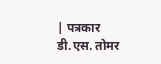| पत्रकार डी.एस. तोमर